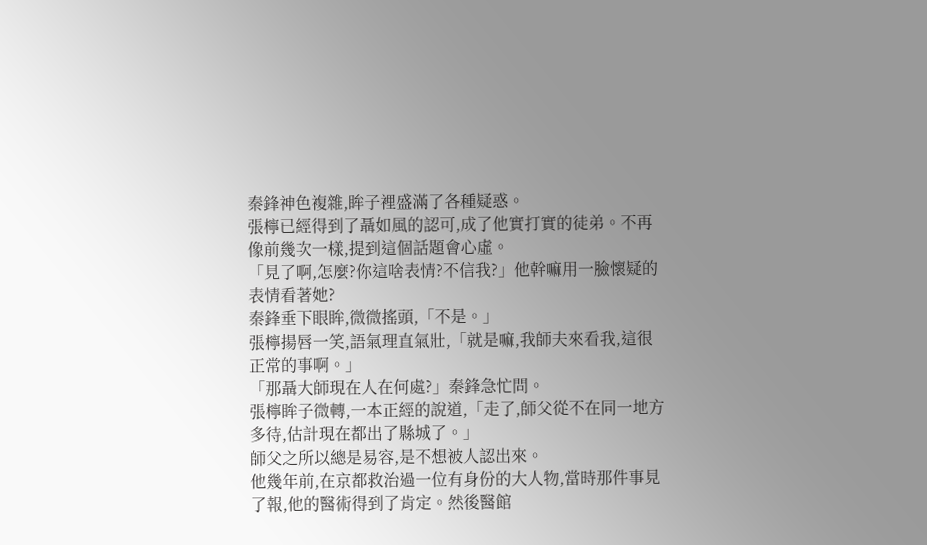秦鋒神色複雜,眸子裡盛滿了各種疑惑。
張檸已經得到了聶如風的認可,成了他實打實的徒弟。不再像前幾次一樣,提到這個話題會心虛。
「見了啊,怎麼?你這啥表情?不信我?」他幹嘛用一臉懷疑的表情看著她?
秦鋒垂下眼眸,微微搖頭,「不是。」
張檸揚唇一笑,語氣理直氣壯,「就是嘛,我師夫來看我,這很正常的事啊。」
「那聶大師現在人在何處?」秦鋒急忙問。
張檸眸子微轉,一本正經的說道,「走了,師父從不在同一地方多待,估計現在都出了縣城了。」
師父之所以總是易容,是不想被人認出來。
他幾年前,在京都救治過一位有身份的大人物,當時那件事見了報,他的醫術得到了肯定。然後醫館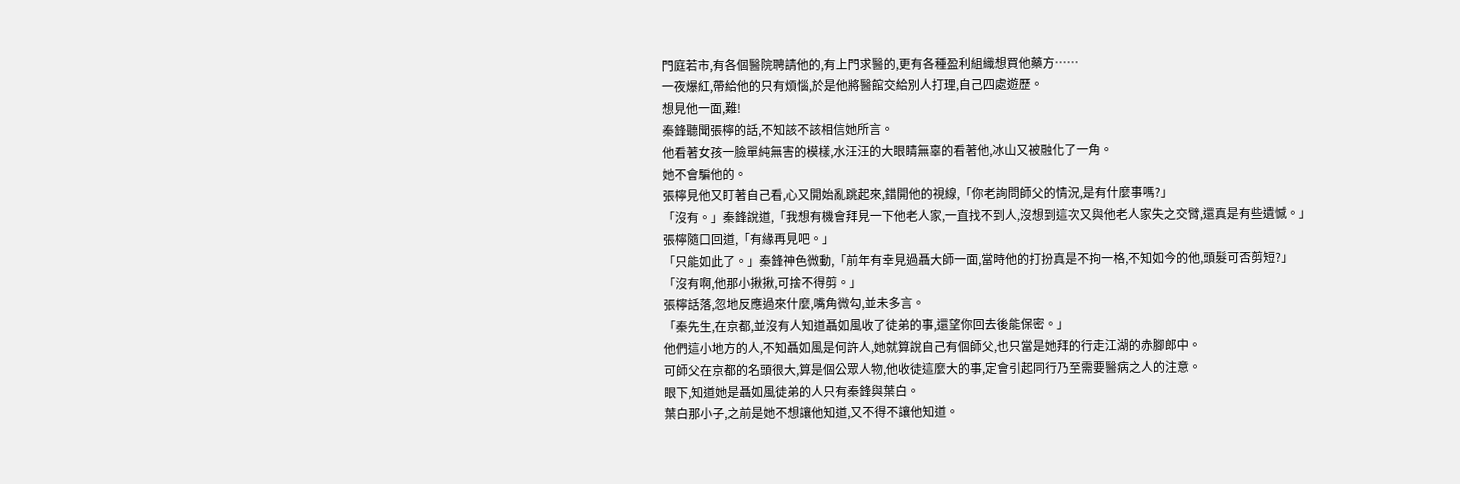門庭若市,有各個醫院聘請他的,有上門求醫的,更有各種盈利組織想買他藥方……
一夜爆紅,帶給他的只有煩惱,於是他將醫館交給別人打理,自己四處遊歷。
想見他一面,難!
秦鋒聽聞張檸的話,不知該不該相信她所言。
他看著女孩一臉單純無害的模樣,水汪汪的大眼睛無辜的看著他,冰山又被融化了一角。
她不會騙他的。
張檸見他又盯著自己看,心又開始亂跳起來,錯開他的視線,「你老詢問師父的情況,是有什麼事嗎?」
「沒有。」秦鋒說道,「我想有機會拜見一下他老人家,一直找不到人,沒想到這次又與他老人家失之交臂,還真是有些遺憾。」
張檸隨口回道,「有緣再見吧。」
「只能如此了。」秦鋒神色微動,「前年有幸見過聶大師一面,當時他的打扮真是不拘一格,不知如今的他,頭髮可否剪短?」
「沒有啊,他那小揪揪,可捨不得剪。」
張檸話落,忽地反應過來什麼,嘴角微勾,並未多言。
「秦先生,在京都,並沒有人知道聶如風收了徒弟的事,還望你回去後能保密。」
他們這小地方的人,不知聶如風是何許人,她就算說自己有個師父,也只當是她拜的行走江湖的赤腳郎中。
可師父在京都的名頭很大,算是個公眾人物,他收徒這麼大的事,定會引起同行乃至需要醫病之人的注意。
眼下,知道她是聶如風徒弟的人只有秦鋒與葉白。
葉白那小子,之前是她不想讓他知道,又不得不讓他知道。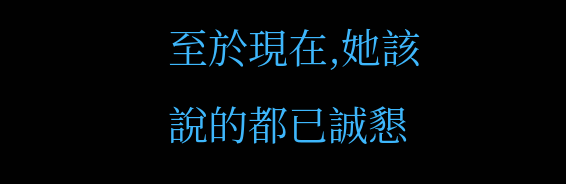至於現在,她該說的都已誠懇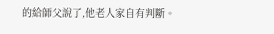的給師父說了,他老人家自有判斷。